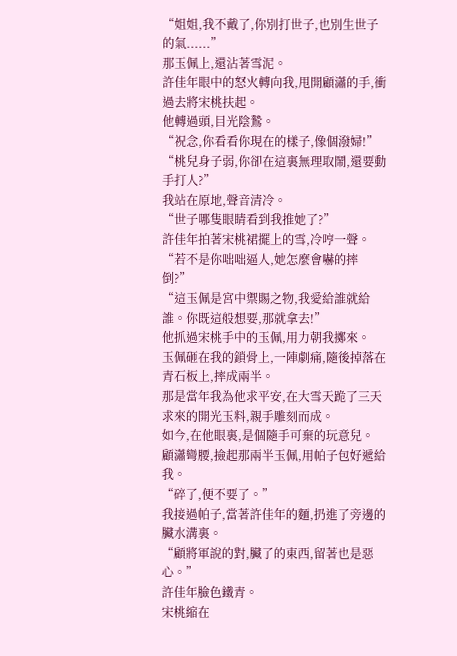“姐姐,我不戴了,你別打世子,也別生世子的氣......”
那玉佩上,還沾著雪泥。
許佳年眼中的怒火轉向我,甩開顧瀟的手,衝過去將宋桃扶起。
他轉過頭,目光陰鷙。
“祝念,你看看你現在的樣子,像個潑婦!”
“桃兒身子弱,你卻在這裏無理取鬧,還要動手打人?”
我站在原地,聲音清冷。
“世子哪隻眼睛看到我推她了?”
許佳年拍著宋桃裙擺上的雪,冷哼一聲。
“若不是你咄咄逼人,她怎麼會嚇的摔倒?”
“這玉佩是宮中禦賜之物,我愛給誰就給誰。你既這般想要,那就拿去!”
他抓過宋桃手中的玉佩,用力朝我擲來。
玉佩砸在我的鎖骨上,一陣劇痛,隨後掉落在青石板上,摔成兩半。
那是當年我為他求平安,在大雪天跪了三天求來的開光玉料,親手雕刻而成。
如今,在他眼裏,是個隨手可棄的玩意兒。
顧瀟彎腰,撿起那兩半玉佩,用帕子包好遞給我。
“碎了,便不要了。”
我接過帕子,當著許佳年的麵,扔進了旁邊的臟水溝裏。
“顧將軍說的對,臟了的東西,留著也是惡心。”
許佳年臉色鐵青。
宋桃縮在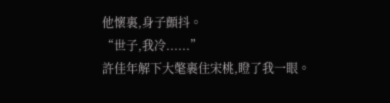他懷裏,身子顫抖。
“世子,我冷......”
許佳年解下大氅裹住宋桃,瞪了我一眼。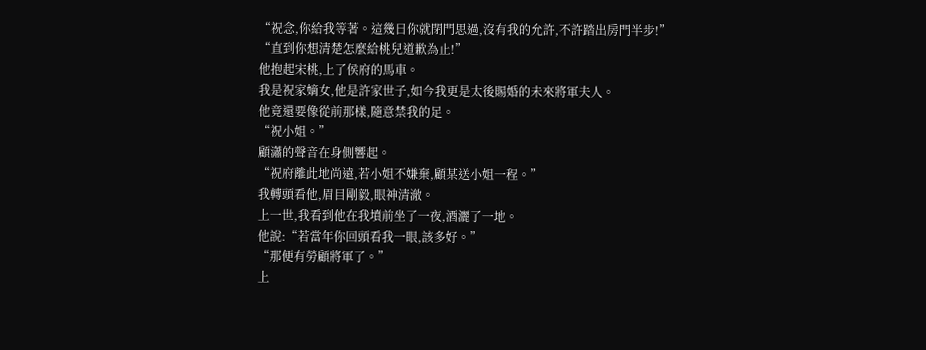“祝念,你給我等著。這幾日你就閉門思過,沒有我的允許,不許踏出房門半步!”
“直到你想清楚怎麼給桃兒道歉為止!”
他抱起宋桃,上了侯府的馬車。
我是祝家嫡女,他是許家世子,如今我更是太後賜婚的未來將軍夫人。
他竟還要像從前那樣,隨意禁我的足。
“祝小姐。”
顧瀟的聲音在身側響起。
“祝府離此地尚遠,若小姐不嫌棄,顧某送小姐一程。”
我轉頭看他,眉目剛毅,眼神清澈。
上一世,我看到他在我墳前坐了一夜,酒灑了一地。
他說:“若當年你回頭看我一眼,該多好。”
“那便有勞顧將軍了。”
上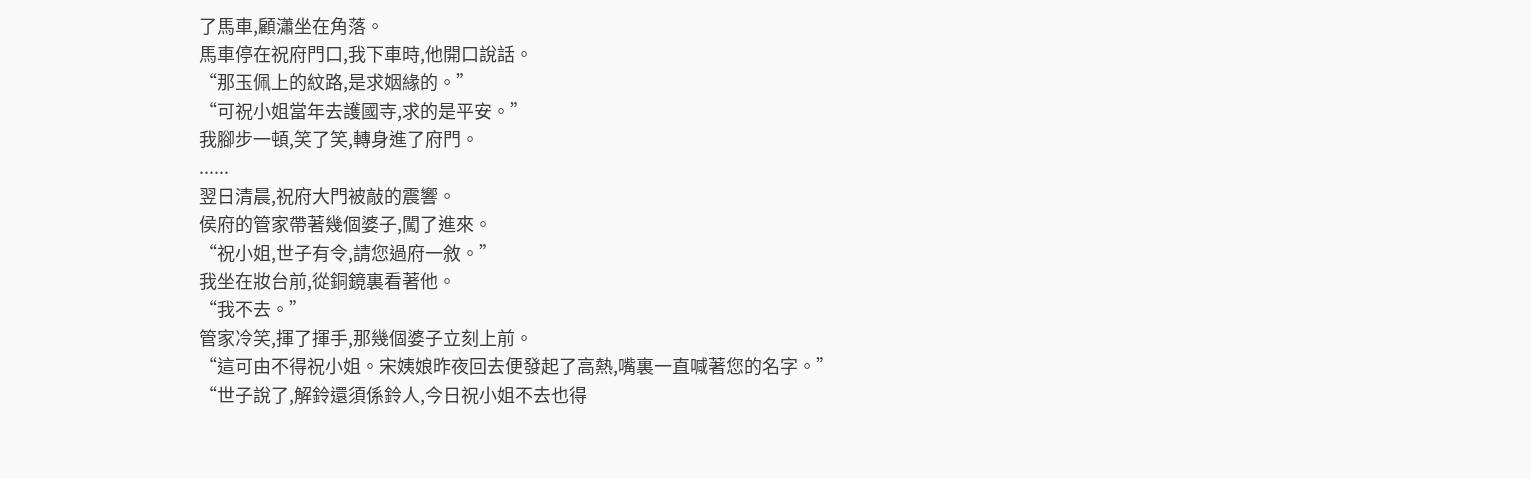了馬車,顧瀟坐在角落。
馬車停在祝府門口,我下車時,他開口說話。
“那玉佩上的紋路,是求姻緣的。”
“可祝小姐當年去護國寺,求的是平安。”
我腳步一頓,笑了笑,轉身進了府門。
......
翌日清晨,祝府大門被敲的震響。
侯府的管家帶著幾個婆子,闖了進來。
“祝小姐,世子有令,請您過府一敘。”
我坐在妝台前,從銅鏡裏看著他。
“我不去。”
管家冷笑,揮了揮手,那幾個婆子立刻上前。
“這可由不得祝小姐。宋姨娘昨夜回去便發起了高熱,嘴裏一直喊著您的名字。”
“世子說了,解鈴還須係鈴人,今日祝小姐不去也得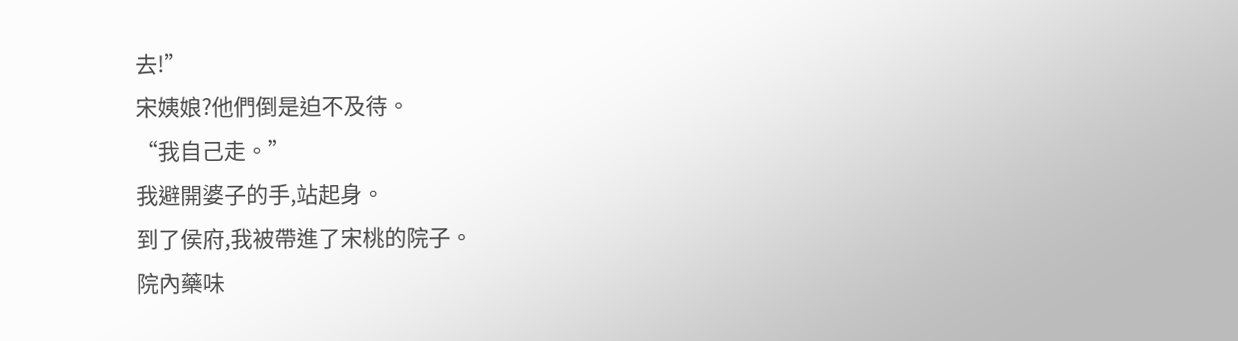去!”
宋姨娘?他們倒是迫不及待。
“我自己走。”
我避開婆子的手,站起身。
到了侯府,我被帶進了宋桃的院子。
院內藥味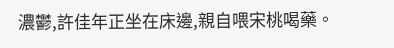濃鬱,許佳年正坐在床邊,親自喂宋桃喝藥。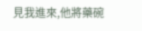見我進來,他將藥碗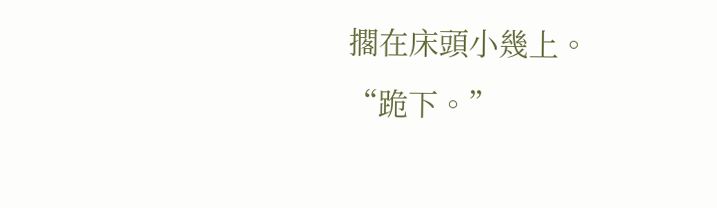擱在床頭小幾上。
“跪下。”